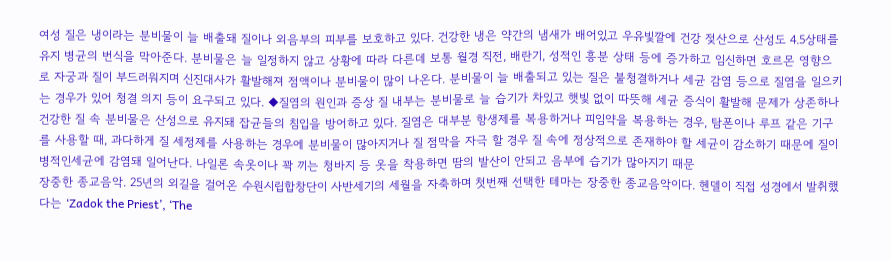여성 질은 냉이라는 분비물이 늘 배출돼 질이나 외음부의 피부를 보호하고 있다. 건강한 냉은 약간의 냄새가 배어있고 우유빛깔에 건강 젖산으로 산성도 4.5상태를 유지 병균의 번식을 막아준다. 분비물은 늘 일정하지 않고 상황에 따라 다른데 보통 월경 직전, 배란기, 성적인 흥분 상태 등에 증가하고 임신하면 호르몬 영향으로 자궁과 질이 부드러워지며 신진대사가 활발해져 점액이나 분비물이 많이 나온다. 분비물이 늘 배출되고 있는 질은 불청결하거나 세균 감염 등으로 질염을 일으키는 경우가 있어 청결 의지 등이 요구되고 있다. ◆질염의 원인과 증상 질 내부는 분비물로 늘 습기가 차있고 햇빛 없이 따뜻해 세균 증식이 활발해 문제가 상존하나 건강한 질 속 분비물은 산성으로 유지돼 잡균들의 침입을 방어하고 있다. 질염은 대부분 항생제를 복용하거나 피임약을 복용하는 경우, 탐폰이나 루프 같은 기구를 사용할 때, 과다하게 질 세정제를 사용하는 경우에 분비물이 많아지거나 질 점막을 자극 할 경우 질 속에 정상적으로 존재하야 할 세균이 감소하기 때문에 질이 병적인세균에 감염돼 일어난다. 나일론 속옷이나 꽉 끼는 청바지 등 옷을 착용하면 땀의 발산이 안되고 음부에 습기가 많아지기 때문
장중한 종교음악. 25년의 외길을 걸어온 수원시립합창단이 사반세기의 세월을 자축하며 첫번째 선택한 테마는 장중한 종교음악이다. 헨델이 직접 성경에서 발취했다는 ‘Zadok the Priest’, ‘The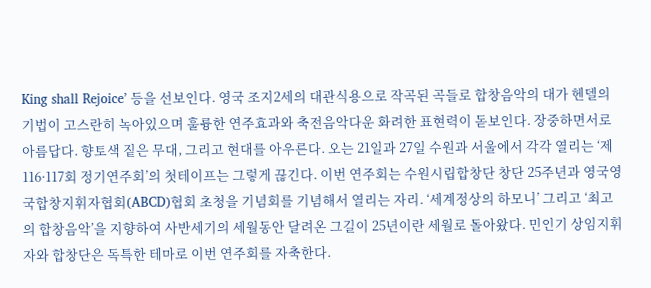King shall Rejoice’ 등을 선보인다. 영국 조지2세의 대관식용으로 작곡된 곡들로 합창음악의 대가 헨델의 기법이 고스란히 녹아있으며 훌륭한 연주효과와 축전음악다운 화려한 표현력이 돋보인다. 장중하면서로 아름답다. 향토색 짙은 무대, 그리고 현대를 아우른다. 오는 21일과 27일 수원과 서울에서 각각 열리는 ‘제116·117회 정기연주회’의 첫테이프는 그렇게 끊긴다. 이번 연주회는 수원시립합창단 창단 25주년과 영국영국합창지휘자협회(ABCD)협회 초청을 기념회를 기념해서 열리는 자리. ‘세계정상의 하모니’ 그리고 ‘최고의 합창음악’을 지향하여 사반세기의 세월동안 달려온 그길이 25년이란 세월로 돌아왔다. 민인기 상임지휘자와 합창단은 독특한 테마로 이번 연주회를 자축한다.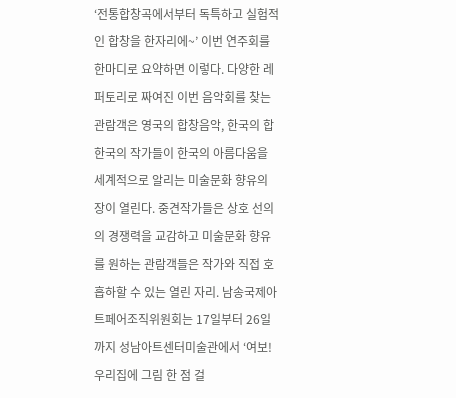‘전통합창곡에서부터 독특하고 실험적인 합창을 한자리에~’ 이번 연주회를 한마디로 요약하면 이렇다. 다양한 레퍼토리로 짜여진 이번 음악회를 찾는 관람객은 영국의 합창음악, 한국의 합
한국의 작가들이 한국의 아름다움을 세계적으로 알리는 미술문화 향유의 장이 열린다. 중견작가들은 상호 선의의 경쟁력을 교감하고 미술문화 향유를 원하는 관람객들은 작가와 직접 호흡하할 수 있는 열린 자리. 남송국제아트페어조직위원회는 17일부터 26일까지 성남아트센터미술관에서 ‘여보! 우리집에 그림 한 점 걸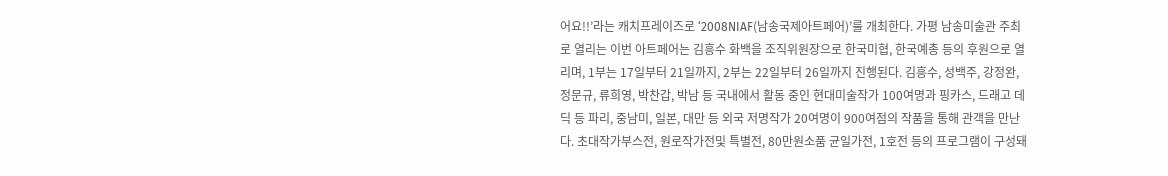어요!!’라는 캐치프레이즈로 ‘2008NIAF(남송국제아트페어)’를 개최한다. 가평 남송미술관 주최로 열리는 이번 아트페어는 김흥수 화백을 조직위원장으로 한국미협, 한국예총 등의 후원으로 열리며, 1부는 17일부터 21일까지, 2부는 22일부터 26일까지 진행된다. 김흥수, 성백주, 강정완, 정문규, 류희영, 박찬갑, 박남 등 국내에서 활동 중인 현대미술작가 100여명과 핑카스, 드래고 데딕 등 파리, 중남미, 일본, 대만 등 외국 저명작가 20여명이 900여점의 작품을 통해 관객을 만난다. 초대작가부스전, 원로작가전및 특별전, 80만원소품 균일가전, 1호전 등의 프로그램이 구성돼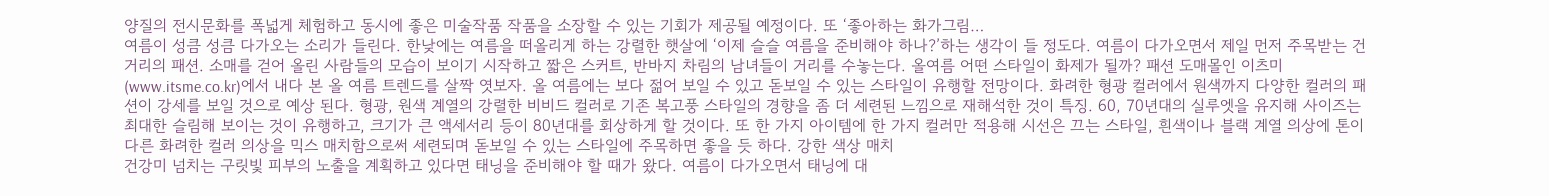양질의 전시문화를 폭넓게 체험하고 동시에 좋은 미술작품 작품을 소장할 수 있는 기회가 제공될 예정이다. 또 ‘좋아하는 화가그림…
여름이 성큼 성큼 다가오는 소리가 들린다. 한낮에는 여름을 떠올리게 하는 강렬한 햇살에 ‘이제 슬슬 여름을 준비해야 하나?’하는 생각이 들 정도다. 여름이 다가오면서 제일 먼저 주목받는 건 거리의 패션. 소매를 걷어 올린 사람들의 모습이 보이기 시작하고 짧은 스커트, 반바지 차림의 남녀들이 거리를 수놓는다. 올여름 어떤 스타일이 화제가 될까? 패션 도매몰인 이츠미(www.itsme.co.kr)에서 내다 본 올 여름 트렌드를 살짝 엿보자. 올 여름에는 보다 젊어 보일 수 있고 돋보일 수 있는 스타일이 유행할 전망이다. 화려한 형광 컬러에서 원색까지 다양한 컬러의 패션이 강세를 보일 것으로 예상 된다. 형광, 원색 계열의 강렬한 비비드 컬러로 기존 복고풍 스타일의 경향을 좀 더 세련된 느낌으로 재해석한 것이 특징. 60, 70년대의 실루엣을 유지해 사이즈는 최대한 슬림해 보이는 것이 유행하고, 크기가 큰 액세서리 등이 80년대를 회상하게 할 것이다. 또 한 가지 아이템에 한 가지 컬러만 적용해 시선은 끄는 스타일, 흰색이나 블랙 계열 의상에 톤이 다른 화려한 컬러 의상을 믹스 매치함으로써 세련되며 돋보일 수 있는 스타일에 주목하면 좋을 듯 하다. 강한 색상 매치
건강미 넘치는 구릿빛 피부의 노출을 계획하고 있다면 태닝을 준비해야 할 때가 왔다. 여름이 다가오면서 태닝에 대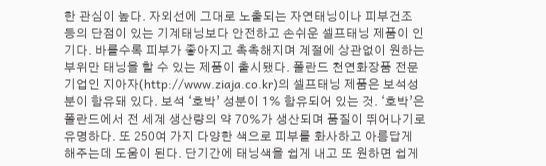한 관심이 높다. 자외선에 그대로 노출되는 자연태닝이나 피부건조 등의 단점이 있는 기계태닝보다 안전하고 손쉬운 셀프태닝 제품이 인기다. 바를수록 피부가 좋아지고 촉촉해지며 계절에 상관없이 원하는 부위만 태닝을 할 수 있는 제품이 출시됐다. 폴란드 천연화장품 전문 기업인 지아자(http://www.ziaja.co.kr)의 셀프태닝 제품은 보석성분이 함유돼 있다. 보석 ‘호박’ 성분이 1% 함유되어 있는 것. ‘호박’은 폴란드에서 전 세계 생산량의 약 70%가 생산되며 품질이 뛰어나기로 유명하다. 또 250여 가지 다양한 색으로 피부를 화사하고 아름답게 해주는데 도움이 된다. 단기간에 태닝색을 쉽게 내고 또 원하면 쉽게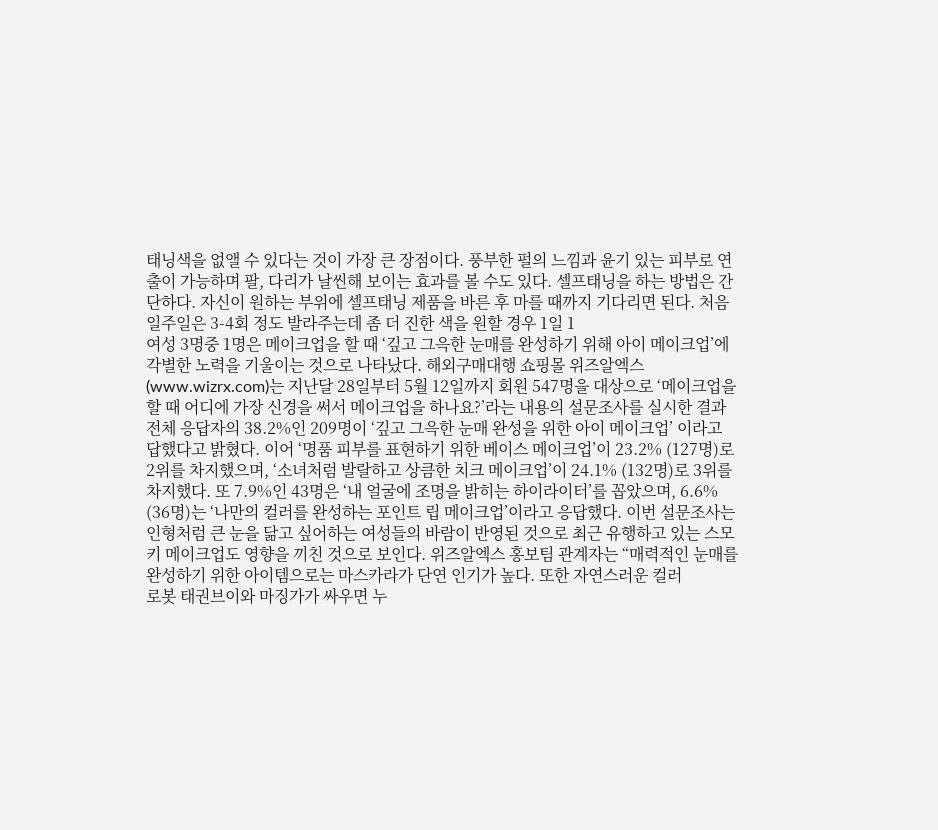태닝색을 없앨 수 있다는 것이 가장 큰 장점이다. 풍부한 펄의 느낌과 윤기 있는 피부로 연출이 가능하며 팔, 다리가 날씬해 보이는 효과를 볼 수도 있다. 셀프태닝을 하는 방법은 간단하다. 자신이 원하는 부위에 셀프태닝 제품을 바른 후 마를 때까지 기다리면 된다. 처음 일주일은 3-4회 정도 발라주는데 좀 더 진한 색을 원할 경우 1일 1
여성 3명중 1명은 메이크업을 할 때 ‘깊고 그윽한 눈매를 완성하기 위해 아이 메이크업’에 각별한 노력을 기울이는 것으로 나타났다. 해외구매대행 쇼핑몰 위즈알엑스(www.wizrx.com)는 지난달 28일부터 5월 12일까지 회원 547명을 대상으로 ‘메이크업을 할 때 어디에 가장 신경을 써서 메이크업을 하나요?’라는 내용의 설문조사를 실시한 결과 전체 응답자의 38.2%인 209명이 ‘깊고 그윽한 눈매 완성을 위한 아이 메이크업’ 이라고 답했다고 밝혔다. 이어 ‘명품 피부를 표현하기 위한 베이스 메이크업’이 23.2% (127명)로 2위를 차지했으며, ‘소녀처럼 발랄하고 상큼한 치크 메이크업’이 24.1% (132명)로 3위를 차지했다. 또 7.9%인 43명은 ‘내 얼굴에 조명을 밝히는 하이라이터’를 꼽았으며, 6.6% (36명)는 ‘나만의 컬러를 완성하는 포인트 립 메이크업’이라고 응답했다. 이번 설문조사는 인형처럼 큰 눈을 닮고 싶어하는 여성들의 바람이 반영된 것으로 최근 유행하고 있는 스모키 메이크업도 영향을 끼친 것으로 보인다. 위즈알엑스 홍보팀 관계자는 “매력적인 눈매를 완성하기 위한 아이템으로는 마스카라가 단연 인기가 높다. 또한 자연스러운 컬러
로봇 태권브이와 마징가가 싸우면 누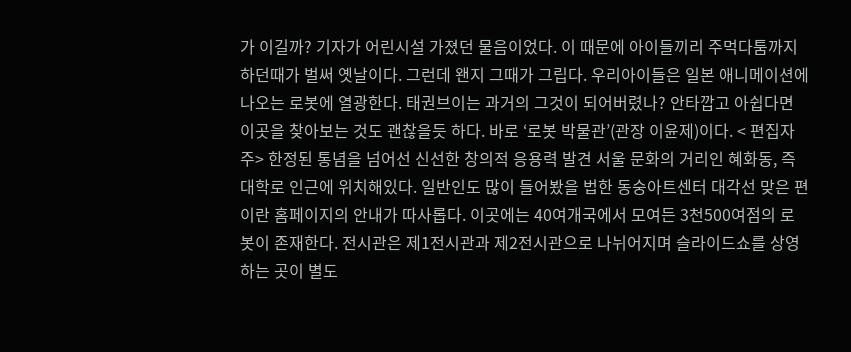가 이길까? 기자가 어린시설 가졌던 물음이었다. 이 때문에 아이들끼리 주먹다툼까지 하던때가 벌써 옛날이다. 그런데 왠지 그때가 그립다. 우리아이들은 일본 애니메이션에 나오는 로봇에 열광한다. 태권브이는 과거의 그것이 되어버렸나? 안타깝고 아쉽다면 이곳을 찾아보는 것도 괜찮을듯 하다. 바로 ‘로봇 박물관’(관장 이윤제)이다. < 편집자 주> 한정된 통념을 넘어선 신선한 창의적 응용력 발견 서울 문화의 거리인 혜화동, 즉 대학로 인근에 위치해있다. 일반인도 많이 들어봤을 법한 동숭아트센터 대각선 맞은 편이란 홈페이지의 안내가 따사롭다. 이곳에는 40여개국에서 모여든 3천500여점의 로봇이 존재한다. 전시관은 제1전시관과 제2전시관으로 나뉘어지며 슬라이드쇼를 상영하는 곳이 별도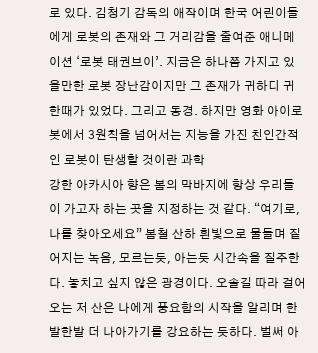로 있다. 김청기 감독의 애작이며 한국 어린이들에게 로봇의 존재와 그 거리감을 줄여준 애니메이션 ‘로봇 태권브이’. 지금은 하나쯤 가지고 있을만한 로봇 장난감이지만 그 존재가 귀하디 귀한때가 있었다. 그리고 동경. 하지만 영화 아이로봇에서 3원칙을 넘어서는 지능을 가진 친인간적인 로봇이 탄생할 것이란 과학
강한 아카시아 향은 봄의 막바지에 항상 우리들이 가고자 하는 곳을 지정하는 것 같다. “여기로, 나를 찾아오세요” 봄철 산하 흰빛으로 물들며 짙어지는 녹음, 모르는듯, 아는듯 시간속을 질주한다. 놓치고 싶지 않은 광경이다. 오솔길 따라 걸어오는 저 산은 나에게 풍요함의 시작을 알리며 한발한발 더 나아가기를 강요하는 듯하다. 벌써 아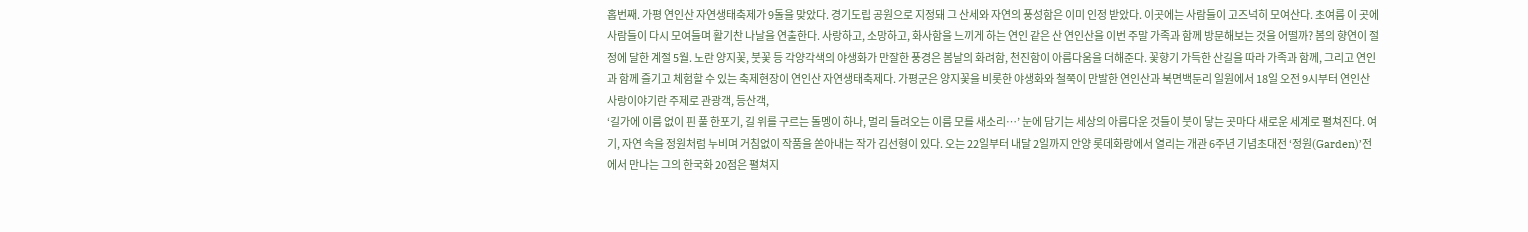홉번째. 가평 연인산 자연생태축제가 9돌을 맞았다. 경기도립 공원으로 지정돼 그 산세와 자연의 풍성함은 이미 인정 받았다. 이곳에는 사람들이 고즈넉히 모여산다. 초여름 이 곳에 사람들이 다시 모여들며 활기찬 나날을 연출한다. 사랑하고, 소망하고, 화사함을 느끼게 하는 연인 같은 산 연인산을 이번 주말 가족과 함께 방문해보는 것을 어떨까? 봄의 향연이 절정에 달한 계절 5월. 노란 양지꽃, 붓꽃 등 각양각색의 야생화가 만잘한 풍경은 봄날의 화려함, 천진함이 아름다움을 더해준다. 꽃향기 가득한 산길을 따라 가족과 함께, 그리고 연인과 함께 즐기고 체험할 수 있는 축제현장이 연인산 자연생태축제다. 가평군은 양지꽃을 비롯한 야생화와 철쭉이 만발한 연인산과 북면백둔리 일원에서 18일 오전 9시부터 연인산 사랑이야기란 주제로 관광객, 등산객,
‘길가에 이름 없이 핀 풀 한포기, 길 위를 구르는 돌멩이 하나, 멀리 들려오는 이름 모를 새소리…’ 눈에 담기는 세상의 아름다운 것들이 붓이 닿는 곳마다 새로운 세계로 펼쳐진다. 여기, 자연 속을 정원처럼 누비며 거침없이 작품을 쏟아내는 작가 김선형이 있다. 오는 22일부터 내달 2일까지 안양 롯데화랑에서 열리는 개관 6주년 기념초대전 ‘정원(Garden)’전에서 만나는 그의 한국화 20점은 펼쳐지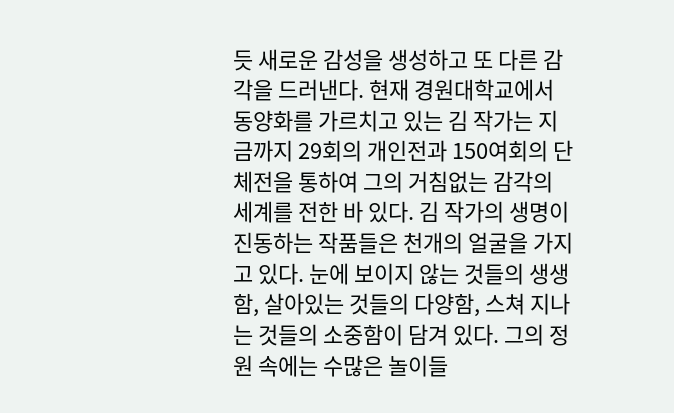듯 새로운 감성을 생성하고 또 다른 감각을 드러낸다. 현재 경원대학교에서 동양화를 가르치고 있는 김 작가는 지금까지 29회의 개인전과 150여회의 단체전을 통하여 그의 거침없는 감각의 세계를 전한 바 있다. 김 작가의 생명이 진동하는 작품들은 천개의 얼굴을 가지고 있다. 눈에 보이지 않는 것들의 생생함, 살아있는 것들의 다양함, 스쳐 지나는 것들의 소중함이 담겨 있다. 그의 정원 속에는 수많은 놀이들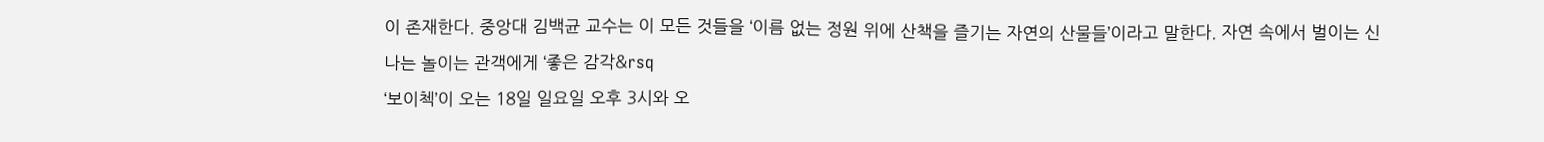이 존재한다. 중앙대 김백균 교수는 이 모든 것들을 ‘이름 없는 정원 위에 산책을 즐기는 자연의 산물들’이라고 말한다. 자연 속에서 벌이는 신나는 놀이는 관객에게 ‘좋은 감각&rsq
‘보이첵’이 오는 18일 일요일 오후 3시와 오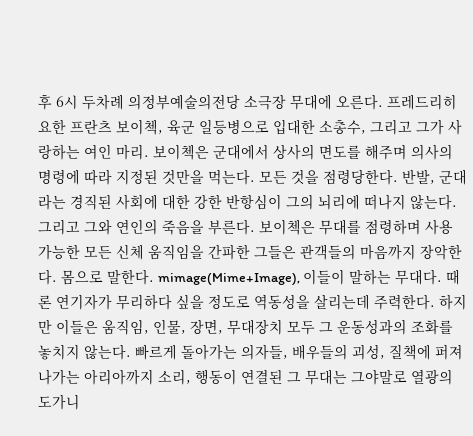후 6시 두차례 의정부예술의전당 소극장 무대에 오른다. 프레드리히 요한 프란츠 보이첵, 육군 일등병으로 입대한 소총수, 그리고 그가 사랑하는 여인 마리. 보이첵은 군대에서 상사의 면도를 해주며 의사의 명령에 따라 지정된 것만을 먹는다. 모든 것을 점령당한다. 반발, 군대라는 경직된 사회에 대한 강한 반항심이 그의 뇌리에 떠나지 않는다. 그리고 그와 연인의 죽음을 부른다. 보이첵은 무대를 점령하며 사용 가능한 모든 신체 움직임을 간파한 그들은 관객들의 마음까지 장악한다. 몸으로 말한다. mimage(Mime+Image), 이들이 말하는 무대다. 때론 연기자가 무리하다 싶을 정도로 역동성을 살리는데 주력한다. 하지만 이들은 움직임, 인물, 장면, 무대장치 모두 그 운동성과의 조화를 놓치지 않는다. 빠르게 돌아가는 의자들, 배우들의 괴성, 질책에 퍼져나가는 아리아까지 소리, 행동이 연결된 그 무대는 그야말로 열광의 도가니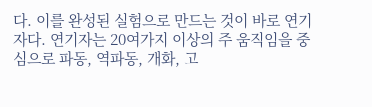다. 이를 완성된 실험으로 만드는 것이 바로 연기자다. 연기자는 20여가지 이상의 주 움직임을 중심으로 파동, 역파동, 개화, 고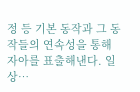정 등 기본 동작과 그 동작들의 연속성을 통해 자아를 표출해낸다. 일상…